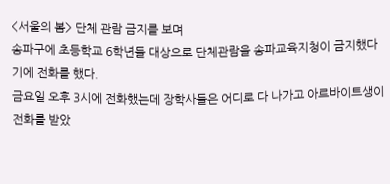<서울의 봄> 단체 관람 금지를 보며
송파구에 초등학교 6학년들 대상으로 단체관람을 송파교육지청이 금지했다기에 전화를 했다.
금요일 오후 3시에 전화했는데 장학사들은 어디로 다 나가고 아르바이트생이 전화를 받았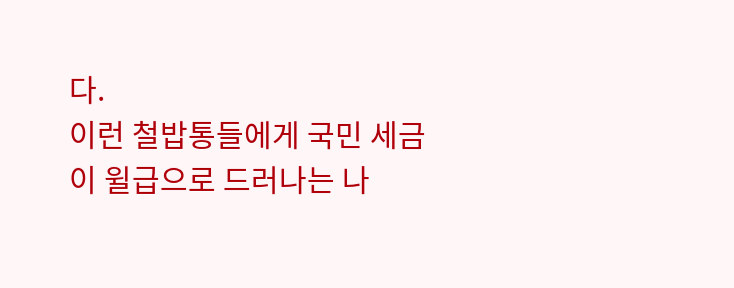다.
이런 철밥통들에게 국민 세금이 윌급으로 드러나는 나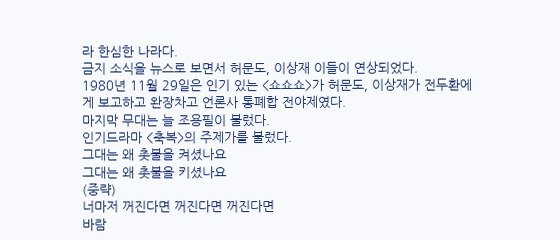라 한심한 나라다.
금지 소식을 뉴스로 보면서 허문도, 이상재 이들이 연상되었다.
1980년 11월 29일은 인기 있는 <쇼쇼쇼>가 허문도, 이상재가 전두환에게 보고하고 완장차고 언론사 통폐합 전야제였다.
마지막 무대는 늘 조용필이 불렀다.
인기드라마 <축복>의 주제가를 불렀다.
그대는 왜 촛불을 켜셨나요
그대는 왜 촛불을 키셨나요
(중략)
너마저 꺼진다면 꺼진다면 꺼진다면
바람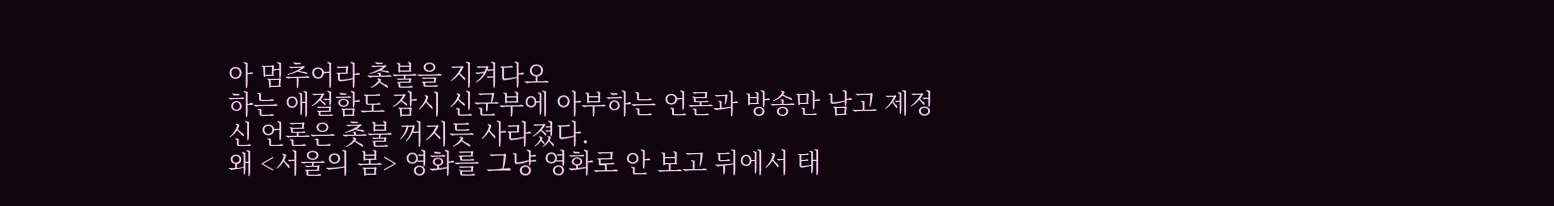아 멈추어라 촛불을 지켜다오
하는 애절함도 잠시 신군부에 아부하는 언론과 방송만 남고 제정신 언론은 촛불 꺼지듯 사라졌다.
왜 <서울의 봄> 영화를 그냥 영화로 안 보고 뒤에서 태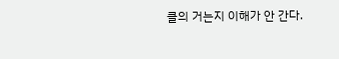클의 거는지 이해가 안 간다.